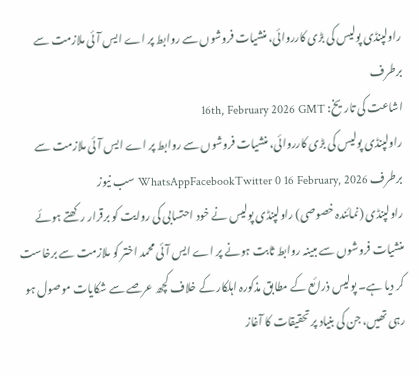راولپنڈی پولیس کی بڑی کارروائی، منشیات فروشوں سے روابط پر اے ایس آئی ملازمت سے برطرف
اشاعت کی تاریخ: 16th, February 2026 GMT
راولپنڈی پولیس کی بڑی کارروائی، منشیات فروشوں سے روابط پر اے ایس آئی ملازمت سے برطرف WhatsAppFacebookTwitter 0 16 February, 2026 سب نیوز
راولپنڈی (نمائندہ خصوصی) راولپنڈی پولیس نے خود احتسابی کی روایت کو برقرار رکھتے ہوئے منشیات فروشوں سے مبینہ روابط ثابت ہونے پر اے ایس آئی محمد اختر کو ملازمت سے برخاست کر دیا ہے۔ پولیس ذرائع کے مطابق مذکورہ اہلکار کے خلاف کچھ عرصے سے شکایات موصول ہو رہی تھیں، جن کی بنیاد پر تحقیقات کا آغاز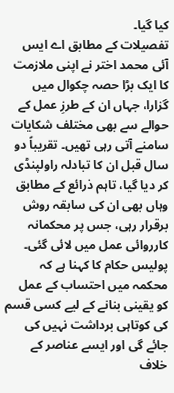کیا گیا۔
تفصیلات کے مطابق اے ایس آئی محمد اختر نے اپنی ملازمت کا ایک بڑا حصہ چکوال میں گزارا، جہاں ان کے طرزِ عمل کے حوالے سے بھی مختلف شکایات سامنے آتی رہی تھیں۔ تقریباً دو سال قبل ان کا تبادلہ راولپنڈی کر دیا گیا، تاہم ذرائع کے مطابق وہاں بھی ان کی سابقہ روش برقرار رہی، جس پر محکمانہ کارروائی عمل میں لائی گئی۔
پولیس حکام کا کہنا ہے کہ محکمہ میں احتساب کے عمل کو یقینی بنانے کے لیے کسی قسم کی کوتاہی برداشت نہیں کی جائے گی اور ایسے عناصر کے خلاف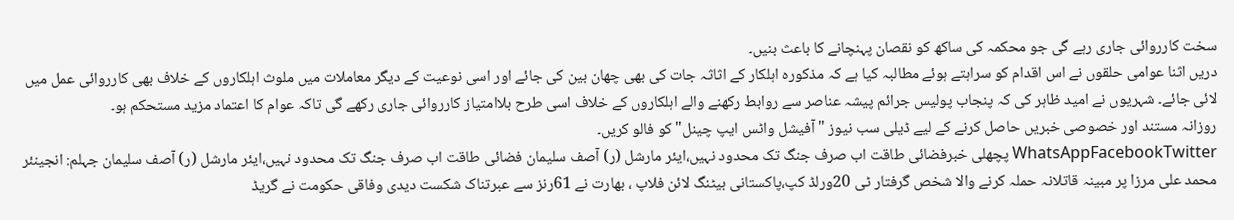سخت کارروائی جاری رہے گی جو محکمہ کی ساکھ کو نقصان پہنچانے کا باعث بنیں۔
دریں اثنا عوامی حلقوں نے اس اقدام کو سراہتے ہوئے مطالبہ کیا ہے کہ مذکورہ اہلکار کے اثاثہ جات کی بھی چھان بین کی جائے اور اسی نوعیت کے دیگر معاملات میں ملوث اہلکاروں کے خلاف بھی کارروائی عمل میں لائی جائے۔ شہریوں نے امید ظاہر کی کہ پنجاب پولیس جرائم پیشہ عناصر سے روابط رکھنے والے اہلکاروں کے خلاف اسی طرح بلاامتیاز کارروائی جاری رکھے گی تاکہ عوام کا اعتماد مزید مستحکم ہو۔
روزانہ مستند اور خصوصی خبریں حاصل کرنے کے لیے ڈیلی سب نیوز "آفیشل واٹس ایپ چینل" کو فالو کریں۔
WhatsAppFacebookTwitter پچھلی خبرفضائی طاقت اب صرف جنگ تک محدود نہیں،ایئر مارشل (ر) آصف سلیمان فضائی طاقت اب صرف جنگ تک محدود نہیں،ایئر مارشل (ر) آصف سلیمان جہلم: انجینئر محمد علی مرزا پر مبینہ قاتلانہ حملہ کرنے والا شخص گرفتار ٹی 20ورلڈ کپ،پاکستانی بیٹنگ لائن فلاپ ، بھارت نے 61رنز سے عبرتناک شکست دیدی وفاقی حکومت نے گریڈ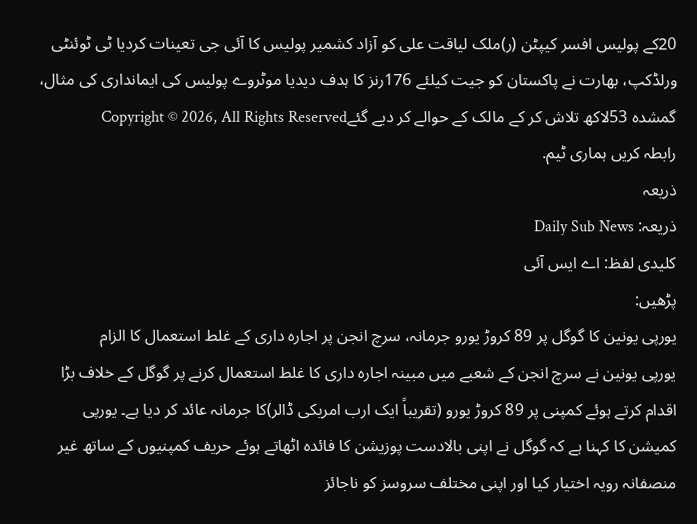20کے پولیس افسر کیپٹن (ر)ملک لیاقت علی کو آزاد کشمیر پولیس کا آئی جی تعینات کردیا ٹی ٹوئنٹی ورلڈکپ، بھارت نے پاکستان کو جیت کیلئے 176رنز کا ہدف دیدیا موٹروے پولیس کی ایمانداری کی مثال، گمشدہ 53لاکھ تلاش کر کے مالک کے حوالے کر دیے گئےCopyright © 2026, All Rights Reserved
رابطہ کریں ہماری ٹیم.
ذریعہ
ذریعہ: Daily Sub News
کلیدی لفظ: اے ایس آئی
پڑھیں:
یورپی یونین کا گوگل پر 89 کروڑ یورو جرمانہ، سرچ انجن پر اجارہ داری کے غلط استعمال کا الزام
یورپی یونین نے سرچ انجن کے شعبے میں مبینہ اجارہ داری کا غلط استعمال کرنے پر گوگل کے خلاف بڑا اقدام کرتے ہوئے کمپنی پر 89 کروڑ یورو (تقریباً ایک ارب امریکی ڈالر)کا جرمانہ عائد کر دیا ہے۔ یورپی کمیشن کا کہنا ہے کہ گوگل نے اپنی بالادست پوزیشن کا فائدہ اٹھاتے ہوئے حریف کمپنیوں کے ساتھ غیر منصفانہ رویہ اختیار کیا اور اپنی مختلف سروسز کو ناجائز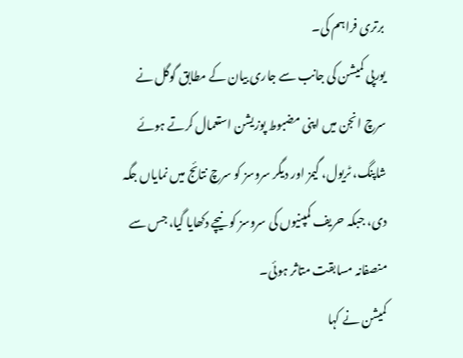برتری فراہم کی۔
یورپی کمیشن کی جانب سے جاری بیان کے مطابق گوگل نے سرچ انجن میں اپنی مضبوط پوزیشن استعمال کرتے ہوئے شاپنگ، ٹریول، گیمز اور دیگر سروسز کو سرچ نتائج میں نمایاں جگہ دی، جبکہ حریف کمپنیوں کی سروسز کو نیچے دکھایا گیا، جس سے منصفانہ مسابقت متاثر ہوئی۔
کمیشن نے کہا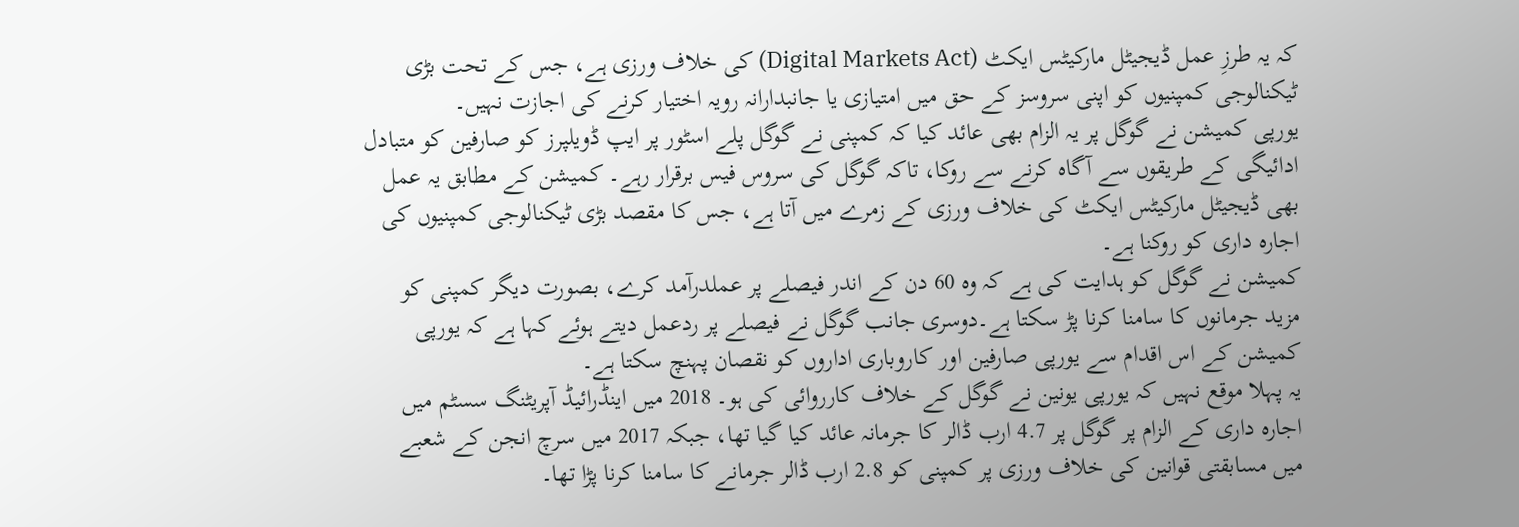کہ یہ طرزِ عمل ڈیجیٹل مارکیٹس ایکٹ (Digital Markets Act) کی خلاف ورزی ہے، جس کے تحت بڑی ٹیکنالوجی کمپنیوں کو اپنی سروسز کے حق میں امتیازی یا جانبدارانہ رویہ اختیار کرنے کی اجازت نہیں۔
یورپی کمیشن نے گوگل پر یہ الزام بھی عائد کیا کہ کمپنی نے گوگل پلے اسٹور پر ایپ ڈویلپرز کو صارفین کو متبادل ادائیگی کے طریقوں سے آگاہ کرنے سے روکا، تاکہ گوگل کی سروس فیس برقرار رہے۔ کمیشن کے مطابق یہ عمل بھی ڈیجیٹل مارکیٹس ایکٹ کی خلاف ورزی کے زمرے میں آتا ہے، جس کا مقصد بڑی ٹیکنالوجی کمپنیوں کی اجارہ داری کو روکنا ہے۔
کمیشن نے گوگل کو ہدایت کی ہے کہ وہ 60 دن کے اندر فیصلے پر عملدرآمد کرے، بصورت دیگر کمپنی کو مزید جرمانوں کا سامنا کرنا پڑ سکتا ہے۔دوسری جانب گوگل نے فیصلے پر ردعمل دیتے ہوئے کہا ہے کہ یورپی کمیشن کے اس اقدام سے یورپی صارفین اور کاروباری اداروں کو نقصان پہنچ سکتا ہے۔
یہ پہلا موقع نہیں کہ یورپی یونین نے گوگل کے خلاف کارروائی کی ہو۔ 2018 میں اینڈرائیڈ آپریٹنگ سسٹم میں اجارہ داری کے الزام پر گوگل پر 4.7 ارب ڈالر کا جرمانہ عائد کیا گیا تھا، جبکہ 2017 میں سرچ انجن کے شعبے میں مسابقتی قوانین کی خلاف ورزی پر کمپنی کو 2.8 ارب ڈالر جرمانے کا سامنا کرنا پڑا تھا۔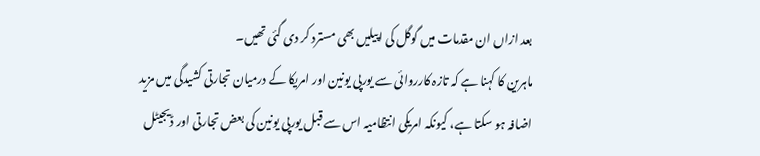بعد ازاں ان مقدمات میں گوگل کی اپیلیں بھی مسترد کر دی گئی تھیں۔
ماہرین کا کہنا ہے کہ تازہ کارروائی سے یورپی یونین اور امریکا کے درمیان تجارتی کشیدگی میں مزید اضافہ ہو سکتا ہے، کیونکہ امریکی انتظامیہ اس سے قبل یورپی یونین کی بعض تجارتی اور ڈیجیٹل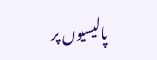پالیسیوں پر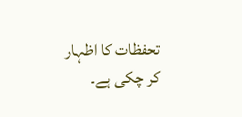تحفظات کا اظہار کر چکی ہے۔